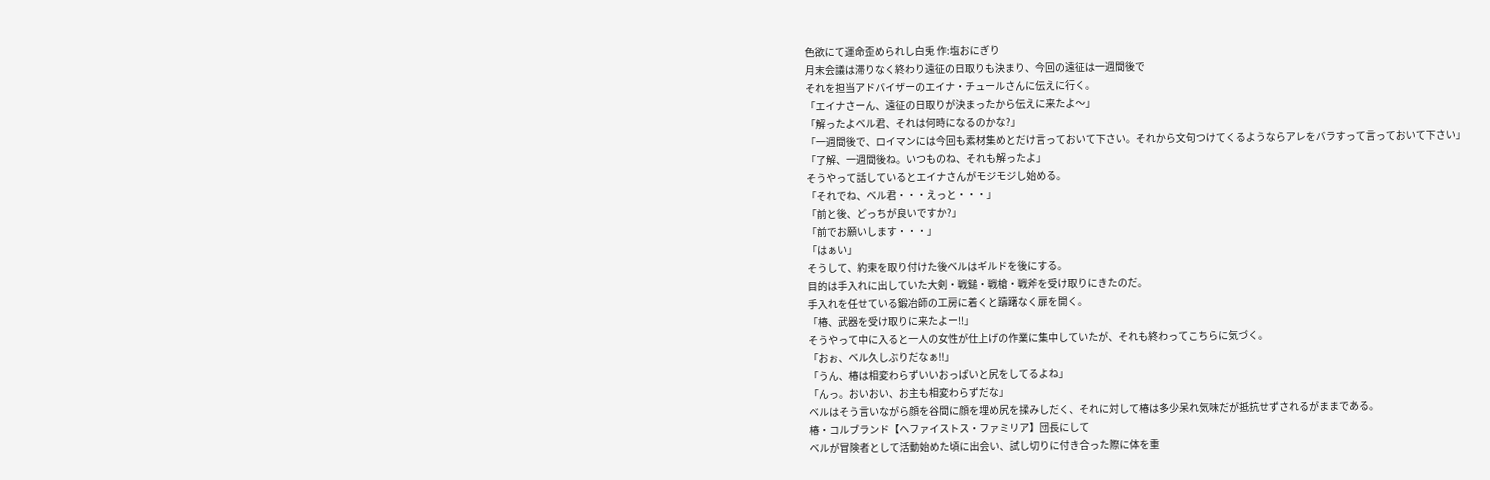色欲にて運命歪められし白兎 作:塩おにぎり
月末会議は滞りなく終わり遠征の日取りも決まり、今回の遠征は一週間後で
それを担当アドバイザーのエイナ・チュールさんに伝えに行く。
「エイナさーん、遠征の日取りが決まったから伝えに来たよ〜」
「解ったよベル君、それは何時になるのかな?」
「一週間後で、ロイマンには今回も素材集めとだけ言っておいて下さい。それから文句つけてくるようならアレをバラすって言っておいて下さい」
「了解、一週間後ね。いつものね、それも解ったよ」
そうやって話しているとエイナさんがモジモジし始める。
「それでね、ベル君・・・えっと・・・」
「前と後、どっちが良いですか?」
「前でお願いします・・・」
「はぁい」
そうして、約束を取り付けた後ベルはギルドを後にする。
目的は手入れに出していた大剣・戦鎚・戦槍・戦斧を受け取りにきたのだ。
手入れを任せている鍛冶師の工房に着くと躊躇なく扉を開く。
「椿、武器を受け取りに来たよー!!」
そうやって中に入ると一人の女性が仕上げの作業に集中していたが、それも終わってこちらに気づく。
「おぉ、ベル久しぶりだなぁ!!」
「うん、椿は相変わらずいいおっぱいと尻をしてるよね」
「んっ。おいおい、お主も相変わらずだな」
ベルはそう言いながら顔を谷間に顔を埋め尻を揉みしだく、それに対して椿は多少呆れ気味だが抵抗せずされるがままである。
椿・コルブランド【ヘファイストス・ファミリア】団長にして
ベルが冒険者として活動始めた頃に出会い、試し切りに付き合った際に体を重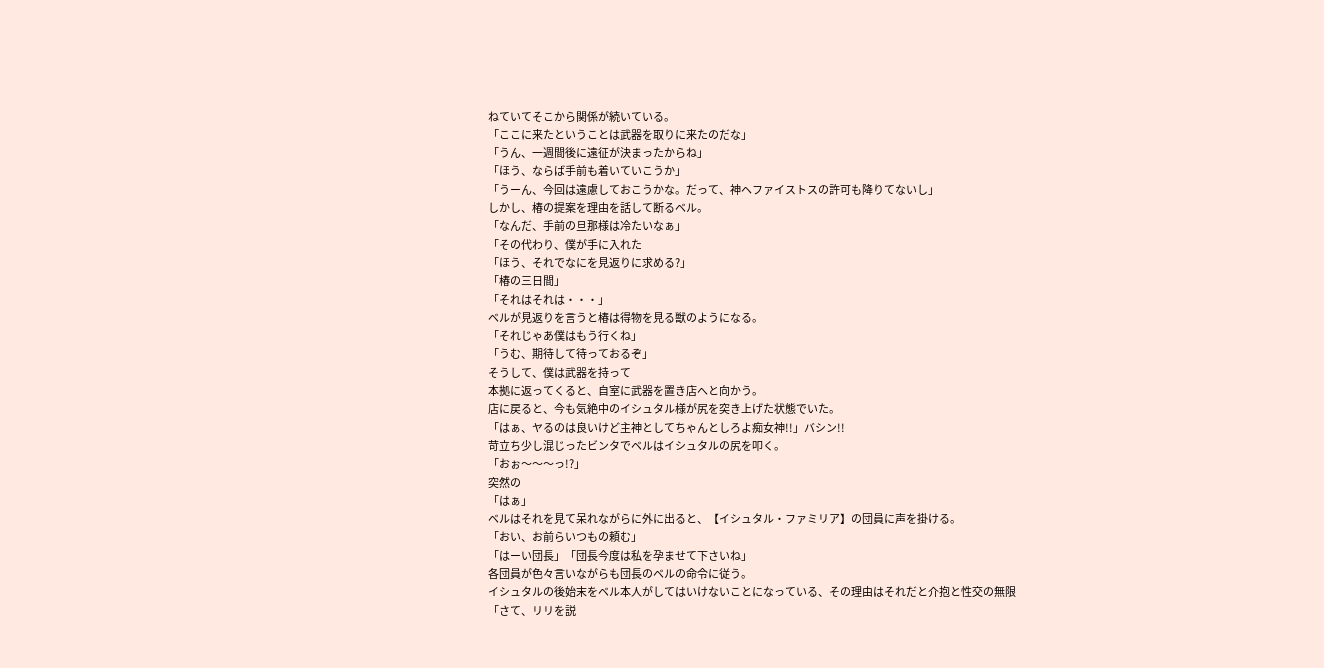ねていてそこから関係が続いている。
「ここに来たということは武器を取りに来たのだな」
「うん、一週間後に遠征が決まったからね」
「ほう、ならば手前も着いていこうか」
「うーん、今回は遠慮しておこうかな。だって、神ヘファイストスの許可も降りてないし」
しかし、椿の提案を理由を話して断るベル。
「なんだ、手前の旦那様は冷たいなぁ」
「その代わり、僕が手に入れた
「ほう、それでなにを見返りに求める?」
「椿の三日間」
「それはそれは・・・」
ベルが見返りを言うと椿は得物を見る獣のようになる。
「それじゃあ僕はもう行くね」
「うむ、期待して待っておるぞ」
そうして、僕は武器を持って
本拠に返ってくると、自室に武器を置き店へと向かう。
店に戻ると、今も気絶中のイシュタル様が尻を突き上げた状態でいた。
「はぁ、ヤるのは良いけど主神としてちゃんとしろよ痴女神!!」バシン!!
苛立ち少し混じったビンタでベルはイシュタルの尻を叩く。
「おぉ〜〜〜っ!?」
突然の
「はぁ」
ベルはそれを見て呆れながらに外に出ると、【イシュタル・ファミリア】の団員に声を掛ける。
「おい、お前らいつもの頼む」
「はーい団長」「団長今度は私を孕ませて下さいね」
各団員が色々言いながらも団長のベルの命令に従う。
イシュタルの後始末をベル本人がしてはいけないことになっている、その理由はそれだと介抱と性交の無限
「さて、リリを説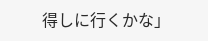得しに行くかな」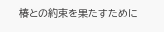椿との約束を果たすために